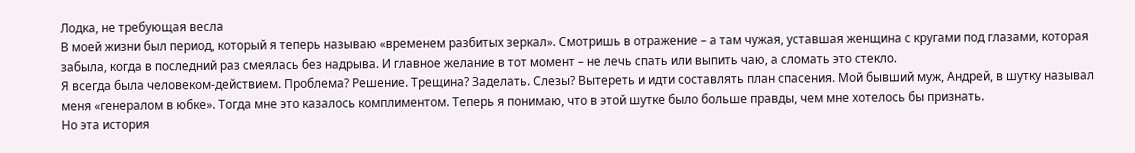Лодка, не требующая весла
В моей жизни был период, который я теперь называю «временем разбитых зеркал». Смотришь в отражение – а там чужая, уставшая женщина с кругами под глазами, которая забыла, когда в последний раз смеялась без надрыва. И главное желание в тот момент – не лечь спать или выпить чаю, а сломать это стекло.
Я всегда была человеком-действием. Проблема? Решение. Трещина? Заделать. Слезы? Вытереть и идти составлять план спасения. Мой бывший муж, Андрей, в шутку называл меня «генералом в юбке». Тогда мне это казалось комплиментом. Теперь я понимаю, что в этой шутке было больше правды, чем мне хотелось бы признать.
Но эта история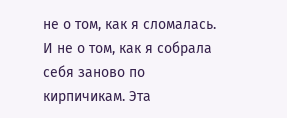не о том, как я сломалась. И не о том, как я собрала себя заново по кирпичикам. Эта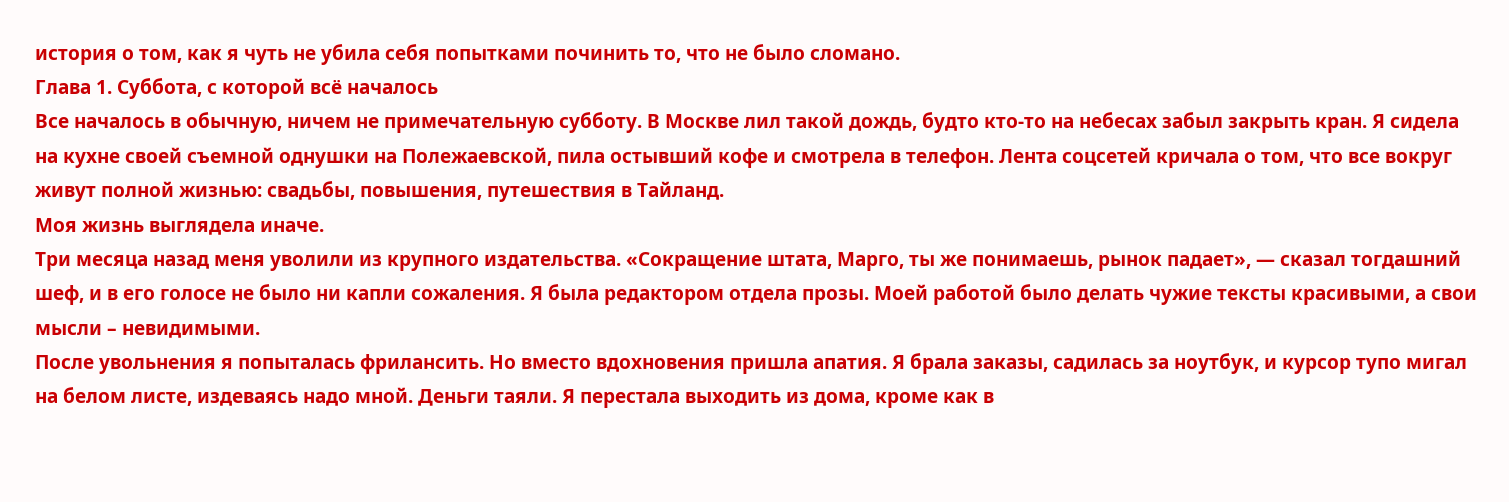история о том, как я чуть не убила себя попытками починить то, что не было сломано.
Глава 1. Суббота, с которой всё началось
Все началось в обычную, ничем не примечательную субботу. В Москве лил такой дождь, будто кто-то на небесах забыл закрыть кран. Я сидела на кухне своей съемной однушки на Полежаевской, пила остывший кофе и смотрела в телефон. Лента соцсетей кричала о том, что все вокруг живут полной жизнью: свадьбы, повышения, путешествия в Тайланд.
Моя жизнь выглядела иначе.
Три месяца назад меня уволили из крупного издательства. «Сокращение штата, Марго, ты же понимаешь, рынок падает», — сказал тогдашний шеф, и в его голосе не было ни капли сожаления. Я была редактором отдела прозы. Моей работой было делать чужие тексты красивыми, а свои мысли – невидимыми.
После увольнения я попыталась фрилансить. Но вместо вдохновения пришла апатия. Я брала заказы, садилась за ноутбук, и курсор тупо мигал на белом листе, издеваясь надо мной. Деньги таяли. Я перестала выходить из дома, кроме как в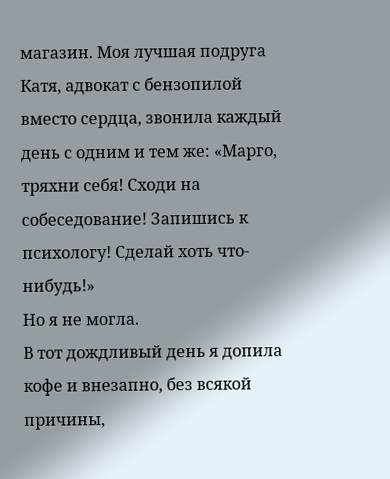магазин. Моя лучшая подруга Катя, адвокат с бензопилой вместо сердца, звонила каждый день с одним и тем же: «Марго, тряхни себя! Сходи на собеседование! Запишись к психологу! Сделай хоть что-нибудь!»
Но я не могла.
В тот дождливый день я допила кофе и внезапно, без всякой причины,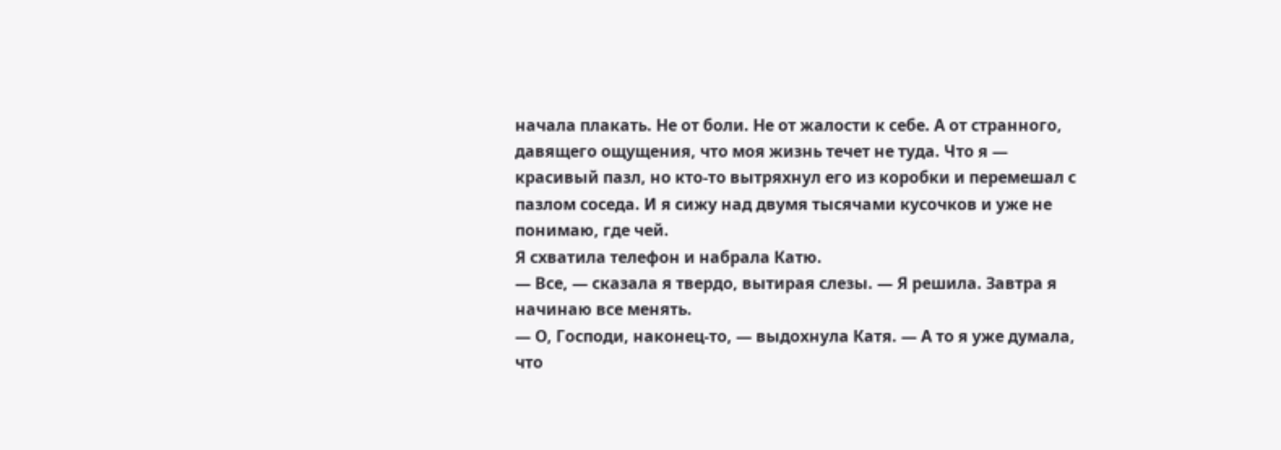начала плакать. Не от боли. Не от жалости к себе. А от странного, давящего ощущения, что моя жизнь течет не туда. Что я — красивый пазл, но кто-то вытряхнул его из коробки и перемешал с пазлом соседа. И я сижу над двумя тысячами кусочков и уже не понимаю, где чей.
Я схватила телефон и набрала Катю.
— Все, — сказала я твердо, вытирая слезы. — Я решила. Завтра я начинаю все менять.
— О, Господи, наконец-то, — выдохнула Катя. — А то я уже думала, что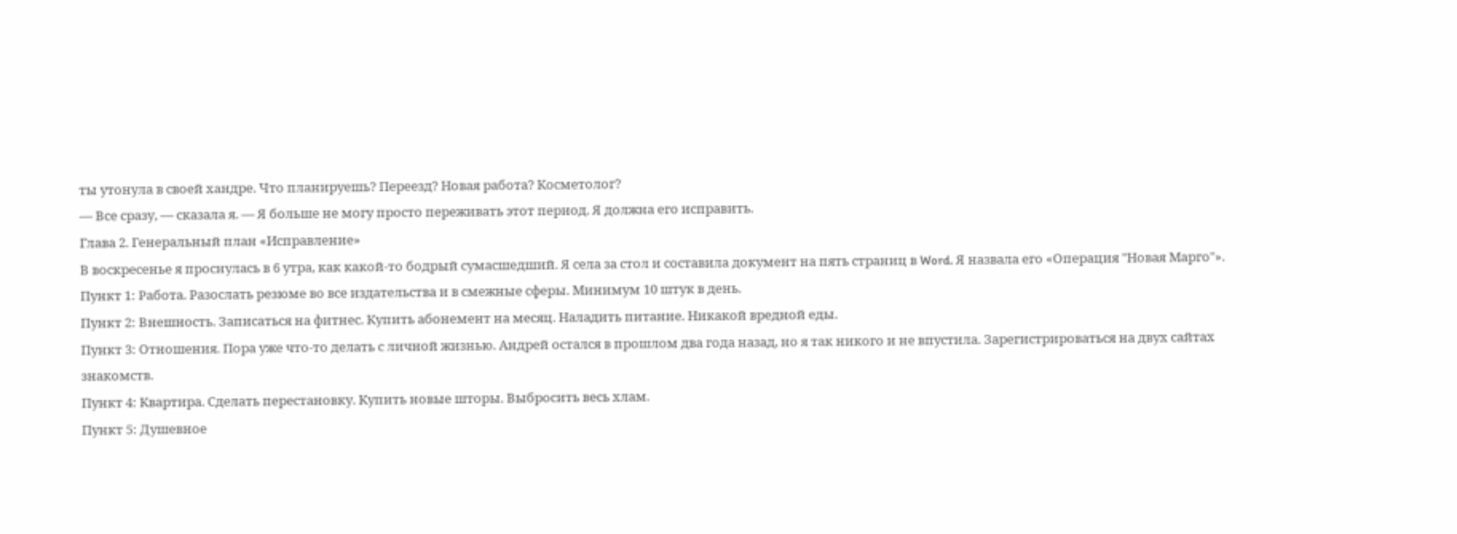ты утонула в своей хандре. Что планируешь? Переезд? Новая работа? Косметолог?
— Все сразу, — сказала я. — Я больше не могу просто переживать этот период. Я должна его исправить.
Глава 2. Генеральный план «Исправление»
В воскресенье я проснулась в 6 утра, как какой-то бодрый сумасшедший. Я села за стол и составила документ на пять страниц в Word. Я назвала его «Операция "Новая Марго"».
Пункт 1: Работа. Разослать резюме во все издательства и в смежные сферы. Минимум 10 штук в день.
Пункт 2: Внешность. Записаться на фитнес. Купить абонемент на месяц. Наладить питание. Никакой вредной еды.
Пункт 3: Отношения. Пора уже что-то делать с личной жизнью. Андрей остался в прошлом два года назад, но я так никого и не впустила. Зарегистрироваться на двух сайтах знакомств.
Пункт 4: Квартира. Сделать перестановку. Купить новые шторы. Выбросить весь хлам.
Пункт 5: Душевное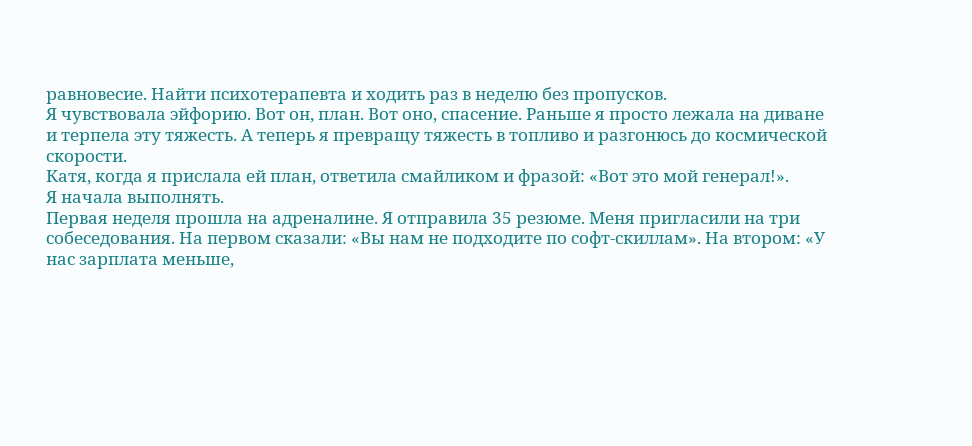равновесие. Найти психотерапевта и ходить раз в неделю без пропусков.
Я чувствовала эйфорию. Вот он, план. Вот оно, спасение. Раньше я просто лежала на диване и терпела эту тяжесть. А теперь я превращу тяжесть в топливо и разгонюсь до космической скорости.
Катя, когда я прислала ей план, ответила смайликом и фразой: «Вот это мой генерал!».
Я начала выполнять.
Первая неделя прошла на адреналине. Я отправила 35 резюме. Меня пригласили на три собеседования. На первом сказали: «Вы нам не подходите по софт-скиллам». На втором: «У нас зарплата меньше,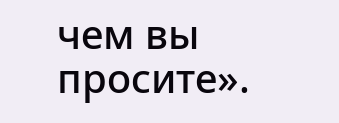чем вы просите».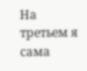На третьем я сама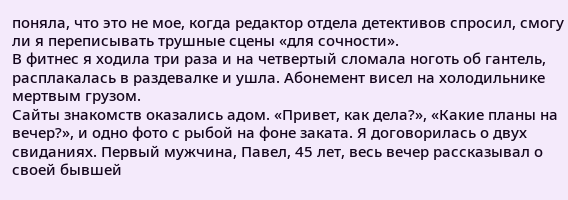поняла, что это не мое, когда редактор отдела детективов спросил, смогу ли я переписывать трушные сцены «для сочности».
В фитнес я ходила три раза и на четвертый сломала ноготь об гантель, расплакалась в раздевалке и ушла. Абонемент висел на холодильнике мертвым грузом.
Сайты знакомств оказались адом. «Привет, как дела?», «Какие планы на вечер?», и одно фото с рыбой на фоне заката. Я договорилась о двух свиданиях. Первый мужчина, Павел, 45 лет, весь вечер рассказывал о своей бывшей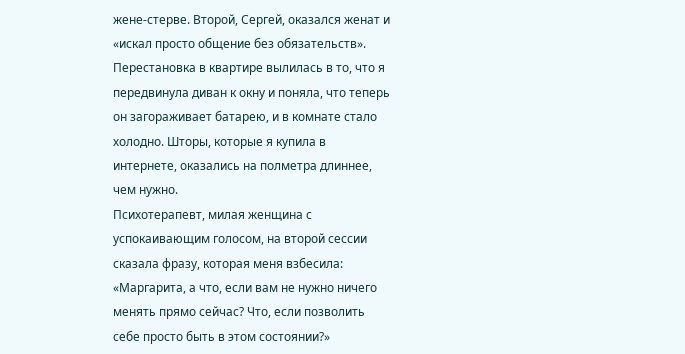жене-стерве. Второй, Сергей, оказался женат и «искал просто общение без обязательств».
Перестановка в квартире вылилась в то, что я передвинула диван к окну и поняла, что теперь он загораживает батарею, и в комнате стало холодно. Шторы, которые я купила в интернете, оказались на полметра длиннее, чем нужно.
Психотерапевт, милая женщина с успокаивающим голосом, на второй сессии сказала фразу, которая меня взбесила: «Маргарита, а что, если вам не нужно ничего менять прямо сейчас? Что, если позволить себе просто быть в этом состоянии?»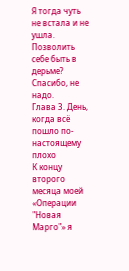Я тогда чуть не встала и не ушла. Позволить себе быть в дерьме? Спасибо, не надо.
Глава 3. День, когда всё пошло по-настоящему плохо
К концу второго месяца моей «Операции "Новая Марго"» я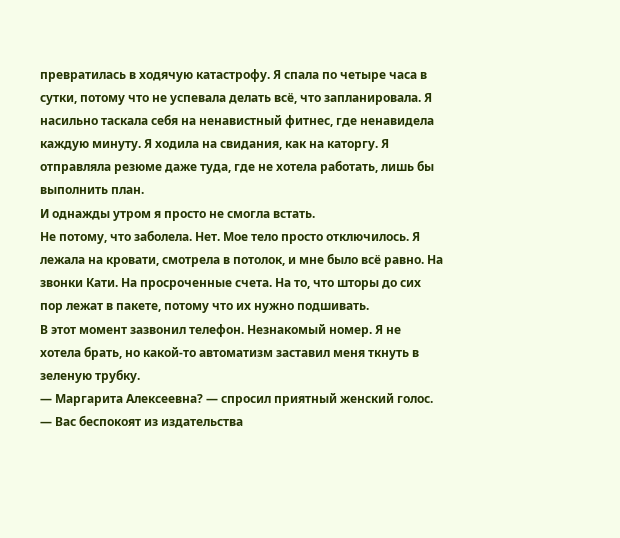превратилась в ходячую катастрофу. Я спала по четыре часа в сутки, потому что не успевала делать всё, что запланировала. Я насильно таскала себя на ненавистный фитнес, где ненавидела каждую минуту. Я ходила на свидания, как на каторгу. Я отправляла резюме даже туда, где не хотела работать, лишь бы выполнить план.
И однажды утром я просто не смогла встать.
Не потому, что заболела. Нет. Мое тело просто отключилось. Я лежала на кровати, смотрела в потолок, и мне было всё равно. На звонки Кати. На просроченные счета. На то, что шторы до сих пор лежат в пакете, потому что их нужно подшивать.
В этот момент зазвонил телефон. Незнакомый номер. Я не хотела брать, но какой-то автоматизм заставил меня ткнуть в зеленую трубку.
— Маргарита Алексеевна? — спросил приятный женский голос. — Вас беспокоят из издательства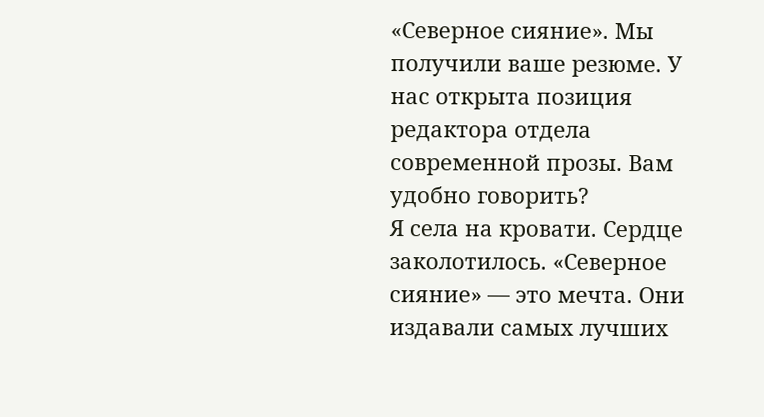«Северное сияние». Мы получили ваше резюме. У нас открыта позиция редактора отдела современной прозы. Вам удобно говорить?
Я села на кровати. Сердце заколотилось. «Северное сияние» — это мечта. Они издавали самых лучших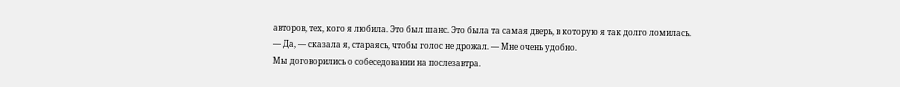авторов, тех, кого я любила. Это был шанс. Это была та самая дверь, в которую я так долго ломилась.
— Да, — сказала я, стараясь, чтобы голос не дрожал. — Мне очень удобно.
Мы договорились о собеседовании на послезавтра.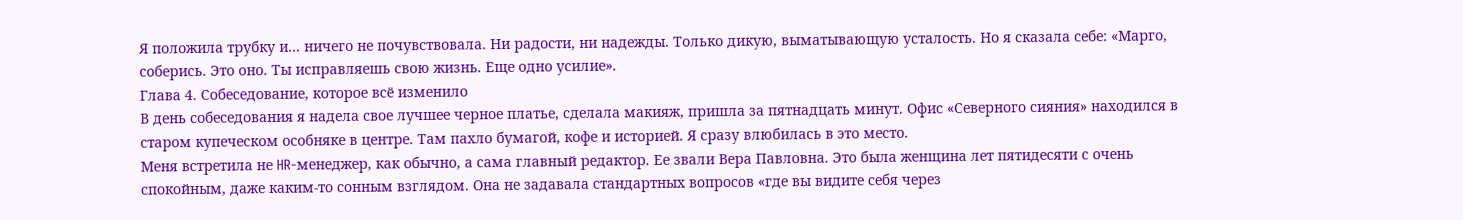Я положила трубку и... ничего не почувствовала. Ни радости, ни надежды. Только дикую, выматывающую усталость. Но я сказала себе: «Марго, соберись. Это оно. Ты исправляешь свою жизнь. Еще одно усилие».
Глава 4. Собеседование, которое всё изменило
В день собеседования я надела свое лучшее черное платье, сделала макияж, пришла за пятнадцать минут. Офис «Северного сияния» находился в старом купеческом особняке в центре. Там пахло бумагой, кофе и историей. Я сразу влюбилась в это место.
Меня встретила не HR-менеджер, как обычно, а сама главный редактор. Ее звали Вера Павловна. Это была женщина лет пятидесяти с очень спокойным, даже каким-то сонным взглядом. Она не задавала стандартных вопросов «где вы видите себя через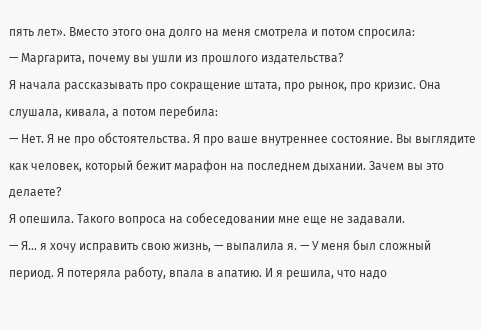пять лет». Вместо этого она долго на меня смотрела и потом спросила:
— Маргарита, почему вы ушли из прошлого издательства?
Я начала рассказывать про сокращение штата, про рынок, про кризис. Она слушала, кивала, а потом перебила:
— Нет. Я не про обстоятельства. Я про ваше внутреннее состояние. Вы выглядите как человек, который бежит марафон на последнем дыхании. Зачем вы это делаете?
Я опешила. Такого вопроса на собеседовании мне еще не задавали.
— Я... я хочу исправить свою жизнь, — выпалила я. — У меня был сложный период. Я потеряла работу, впала в апатию. И я решила, что надо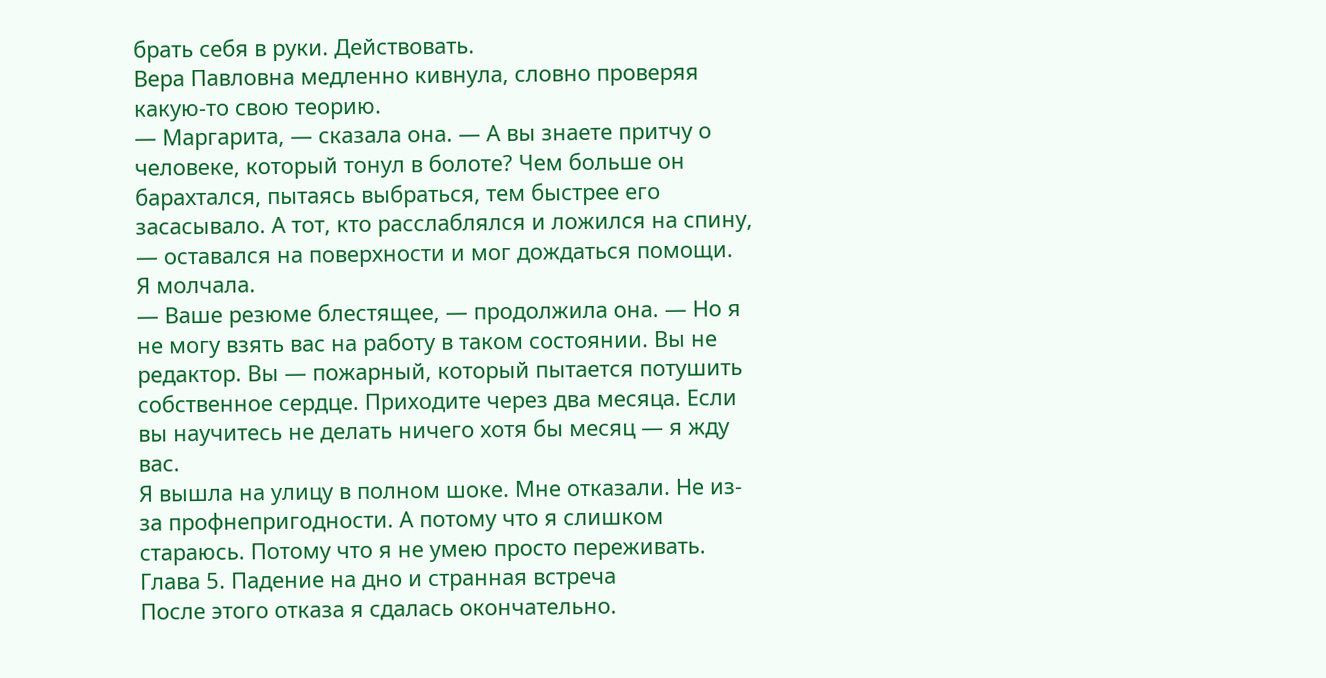брать себя в руки. Действовать.
Вера Павловна медленно кивнула, словно проверяя какую-то свою теорию.
— Маргарита, — сказала она. — А вы знаете притчу о человеке, который тонул в болоте? Чем больше он барахтался, пытаясь выбраться, тем быстрее его засасывало. А тот, кто расслаблялся и ложился на спину, — оставался на поверхности и мог дождаться помощи.
Я молчала.
— Ваше резюме блестящее, — продолжила она. — Но я не могу взять вас на работу в таком состоянии. Вы не редактор. Вы — пожарный, который пытается потушить собственное сердце. Приходите через два месяца. Если вы научитесь не делать ничего хотя бы месяц — я жду вас.
Я вышла на улицу в полном шоке. Мне отказали. Не из-за профнепригодности. А потому что я слишком стараюсь. Потому что я не умею просто переживать.
Глава 5. Падение на дно и странная встреча
После этого отказа я сдалась окончательно.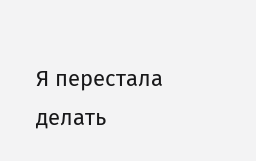Я перестала делать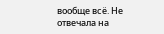вообще всё. Не отвечала на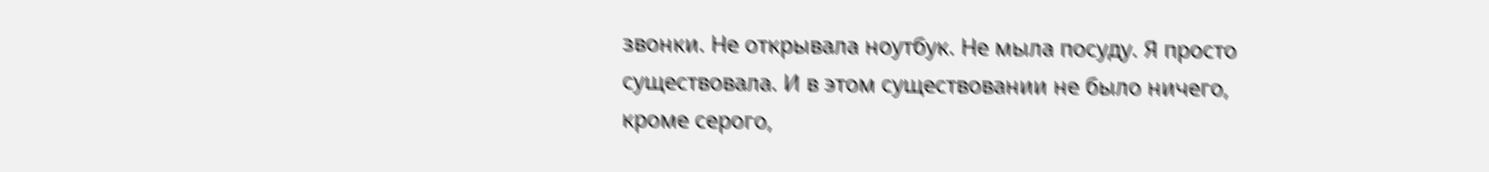звонки. Не открывала ноутбук. Не мыла посуду. Я просто существовала. И в этом существовании не было ничего, кроме серого,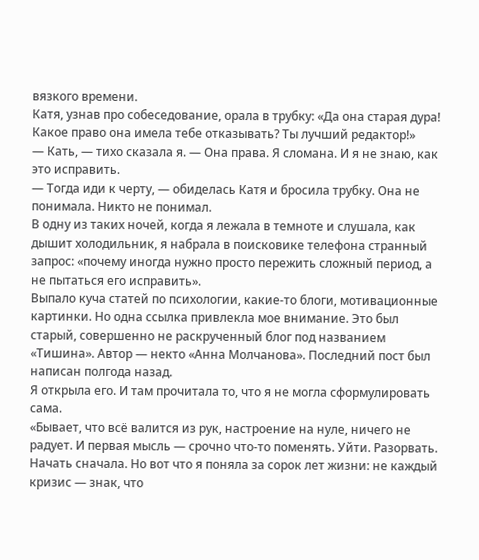вязкого времени.
Катя, узнав про собеседование, орала в трубку: «Да она старая дура! Какое право она имела тебе отказывать? Ты лучший редактор!»
— Кать, — тихо сказала я. — Она права. Я сломана. И я не знаю, как это исправить.
— Тогда иди к черту, — обиделась Катя и бросила трубку. Она не понимала. Никто не понимал.
В одну из таких ночей, когда я лежала в темноте и слушала, как дышит холодильник, я набрала в поисковике телефона странный запрос: «почему иногда нужно просто пережить сложный период, а не пытаться его исправить».
Выпало куча статей по психологии, какие-то блоги, мотивационные картинки. Но одна ссылка привлекла мое внимание. Это был старый, совершенно не раскрученный блог под названием «Тишина». Автор — некто «Анна Молчанова». Последний пост был написан полгода назад.
Я открыла его. И там прочитала то, что я не могла сформулировать сама.
«Бывает, что всё валится из рук, настроение на нуле, ничего не радует. И первая мысль — срочно что-то поменять. Уйти. Разорвать. Начать сначала. Но вот что я поняла за сорок лет жизни: не каждый кризис — знак, что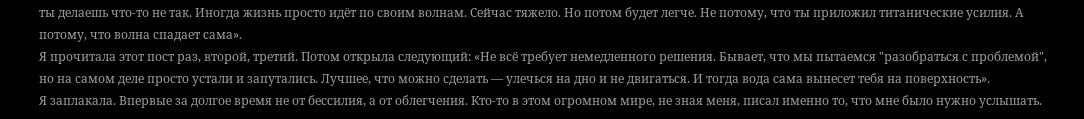ты делаешь что-то не так. Иногда жизнь просто идёт по своим волнам. Сейчас тяжело. Но потом будет легче. Не потому, что ты приложил титанические усилия. А потому, что волна спадает сама».
Я прочитала этот пост раз, второй, третий. Потом открыла следующий: «Не всё требует немедленного решения. Бывает, что мы пытаемся "разобраться с проблемой", но на самом деле просто устали и запутались. Лучшее, что можно сделать — улечься на дно и не двигаться. И тогда вода сама вынесет тебя на поверхность».
Я заплакала. Впервые за долгое время не от бессилия, а от облегчения. Кто-то в этом огромном мире, не зная меня, писал именно то, что мне было нужно услышать.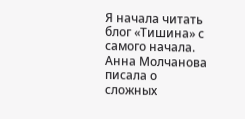Я начала читать блог «Тишина» с самого начала. Анна Молчанова писала о сложных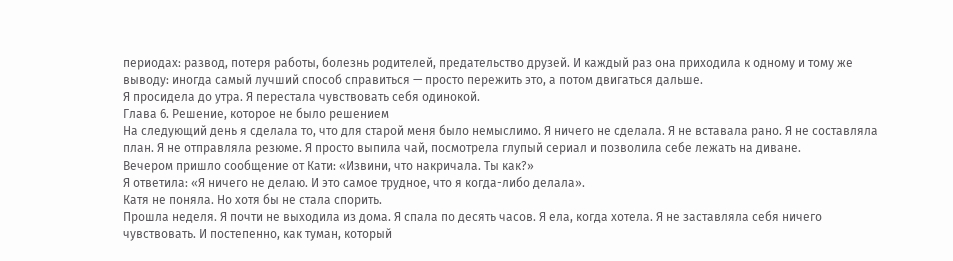периодах: развод, потеря работы, болезнь родителей, предательство друзей. И каждый раз она приходила к одному и тому же выводу: иногда самый лучший способ справиться — просто пережить это, а потом двигаться дальше.
Я просидела до утра. Я перестала чувствовать себя одинокой.
Глава 6. Решение, которое не было решением
На следующий день я сделала то, что для старой меня было немыслимо. Я ничего не сделала. Я не вставала рано. Я не составляла план. Я не отправляла резюме. Я просто выпила чай, посмотрела глупый сериал и позволила себе лежать на диване.
Вечером пришло сообщение от Кати: «Извини, что накричала. Ты как?»
Я ответила: «Я ничего не делаю. И это самое трудное, что я когда-либо делала».
Катя не поняла. Но хотя бы не стала спорить.
Прошла неделя. Я почти не выходила из дома. Я спала по десять часов. Я ела, когда хотела. Я не заставляла себя ничего чувствовать. И постепенно, как туман, который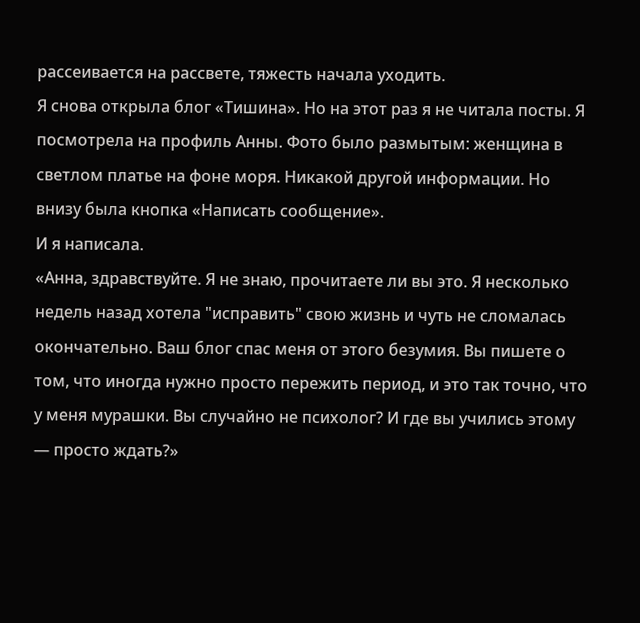рассеивается на рассвете, тяжесть начала уходить.
Я снова открыла блог «Тишина». Но на этот раз я не читала посты. Я посмотрела на профиль Анны. Фото было размытым: женщина в светлом платье на фоне моря. Никакой другой информации. Но внизу была кнопка «Написать сообщение».
И я написала.
«Анна, здравствуйте. Я не знаю, прочитаете ли вы это. Я несколько недель назад хотела "исправить" свою жизнь и чуть не сломалась окончательно. Ваш блог спас меня от этого безумия. Вы пишете о том, что иногда нужно просто пережить период, и это так точно, что у меня мурашки. Вы случайно не психолог? И где вы учились этому — просто ждать?»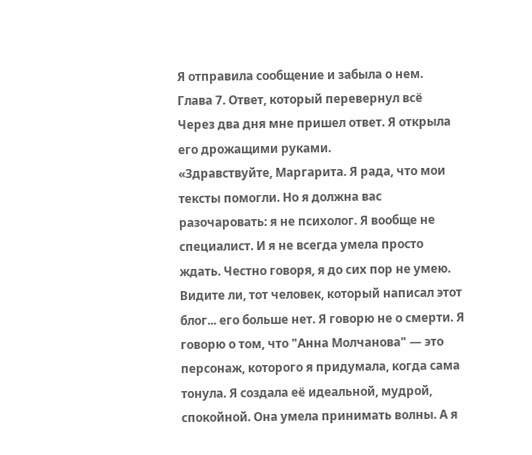Я отправила сообщение и забыла о нем.
Глава 7. Ответ, который перевернул всё
Через два дня мне пришел ответ. Я открыла его дрожащими руками.
«Здравствуйте, Маргарита. Я рада, что мои тексты помогли. Но я должна вас разочаровать: я не психолог. Я вообще не специалист. И я не всегда умела просто ждать. Честно говоря, я до сих пор не умею.
Видите ли, тот человек, который написал этот блог... его больше нет. Я говорю не о смерти. Я говорю о том, что "Анна Молчанова" — это персонаж, которого я придумала, когда сама тонула. Я создала её идеальной, мудрой, спокойной. Она умела принимать волны. А я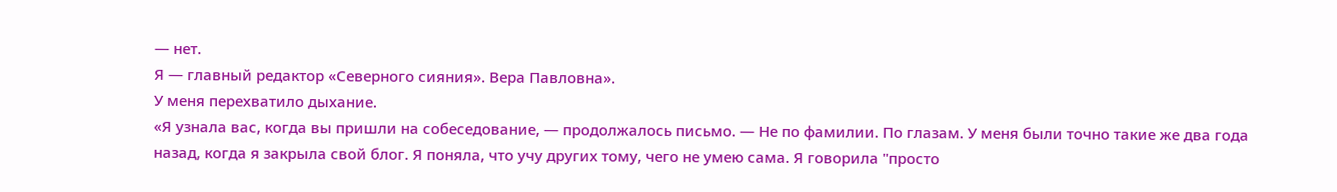— нет.
Я — главный редактор «Северного сияния». Вера Павловна».
У меня перехватило дыхание.
«Я узнала вас, когда вы пришли на собеседование, — продолжалось письмо. — Не по фамилии. По глазам. У меня были точно такие же два года назад, когда я закрыла свой блог. Я поняла, что учу других тому, чего не умею сама. Я говорила "просто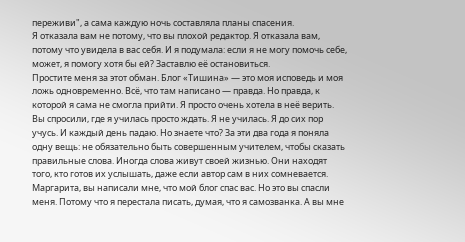переживи", а сама каждую ночь составляла планы спасения.
Я отказала вам не потому, что вы плохой редактор. Я отказала вам, потому что увидела в вас себя. И я подумала: если я не могу помочь себе, может, я помогу хотя бы ей? Заставлю её остановиться.
Простите меня за этот обман. Блог «Тишина» — это моя исповедь и моя ложь одновременно. Всё, что там написано — правда. Но правда, к которой я сама не смогла прийти. Я просто очень хотела в неё верить.
Вы спросили, где я училась просто ждать. Я не училась. Я до сих пор учусь. И каждый день падаю. Но знаете что? За эти два года я поняла одну вещь: не обязательно быть совершенным учителем, чтобы сказать правильные слова. Иногда слова живут своей жизнью. Они находят того, кто готов их услышать, даже если автор сам в них сомневается.
Маргарита, вы написали мне, что мой блог спас вас. Но это вы спасли меня. Потому что я перестала писать, думая, что я самозванка. А вы мне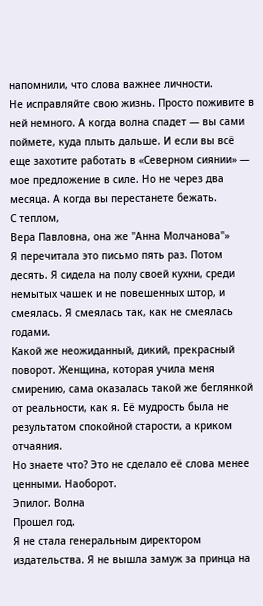напомнили, что слова важнее личности.
Не исправляйте свою жизнь. Просто поживите в ней немного. А когда волна спадет — вы сами поймете, куда плыть дальше. И если вы всё еще захотите работать в «Северном сиянии» — мое предложение в силе. Но не через два месяца. А когда вы перестанете бежать.
С теплом,
Вера Павловна, она же "Анна Молчанова"»
Я перечитала это письмо пять раз. Потом десять. Я сидела на полу своей кухни, среди немытых чашек и не повешенных штор, и смеялась. Я смеялась так, как не смеялась годами.
Какой же неожиданный, дикий, прекрасный поворот. Женщина, которая учила меня смирению, сама оказалась такой же беглянкой от реальности, как я. Её мудрость была не результатом спокойной старости, а криком отчаяния.
Но знаете что? Это не сделало её слова менее ценными. Наоборот.
Эпилог. Волна
Прошел год.
Я не стала генеральным директором издательства. Я не вышла замуж за принца на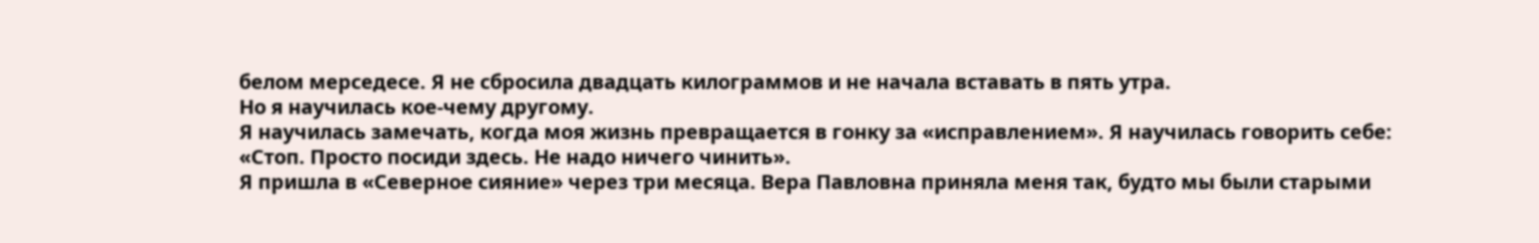белом мерседесе. Я не сбросила двадцать килограммов и не начала вставать в пять утра.
Но я научилась кое-чему другому.
Я научилась замечать, когда моя жизнь превращается в гонку за «исправлением». Я научилась говорить себе: «Стоп. Просто посиди здесь. Не надо ничего чинить».
Я пришла в «Северное сияние» через три месяца. Вера Павловна приняла меня так, будто мы были старыми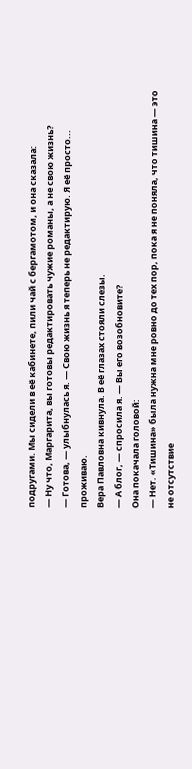подругами. Мы сидели в её кабинете, пили чай с бергамотом, и она сказала:
— Ну что, Маргарита, вы готовы редактировать чужие романы, а не свою жизнь?
— Готова, — улыбнулась я. — Свою жизнь я теперь не редактирую. Я её просто... проживаю.
Вера Павловна кивнула. В её глазах стояли слезы.
— А блог, — спросила я. — Вы его возобновите?
Она покачала головой:
— Нет. «Тишина» была нужна мне ровно до тех пор, пока я не поняла, что тишина — это не отсутствие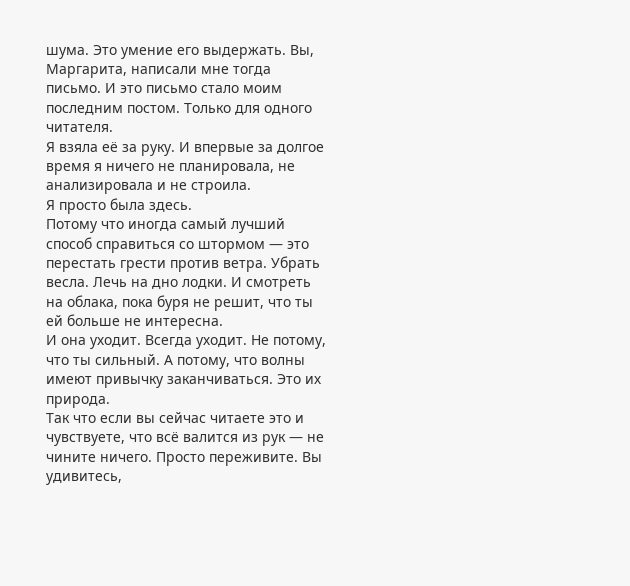шума. Это умение его выдержать. Вы, Маргарита, написали мне тогда письмо. И это письмо стало моим последним постом. Только для одного читателя.
Я взяла её за руку. И впервые за долгое время я ничего не планировала, не анализировала и не строила.
Я просто была здесь.
Потому что иногда самый лучший способ справиться со штормом — это перестать грести против ветра. Убрать весла. Лечь на дно лодки. И смотреть на облака, пока буря не решит, что ты ей больше не интересна.
И она уходит. Всегда уходит. Не потому, что ты сильный. А потому, что волны имеют привычку заканчиваться. Это их природа.
Так что если вы сейчас читаете это и чувствуете, что всё валится из рук — не чините ничего. Просто переживите. Вы удивитесь,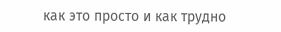как это просто и как трудно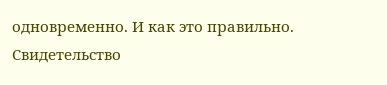одновременно. И как это правильно.
Свидетельство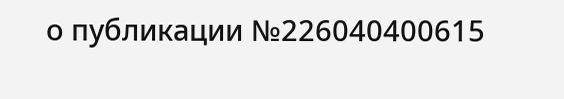о публикации №226040400615